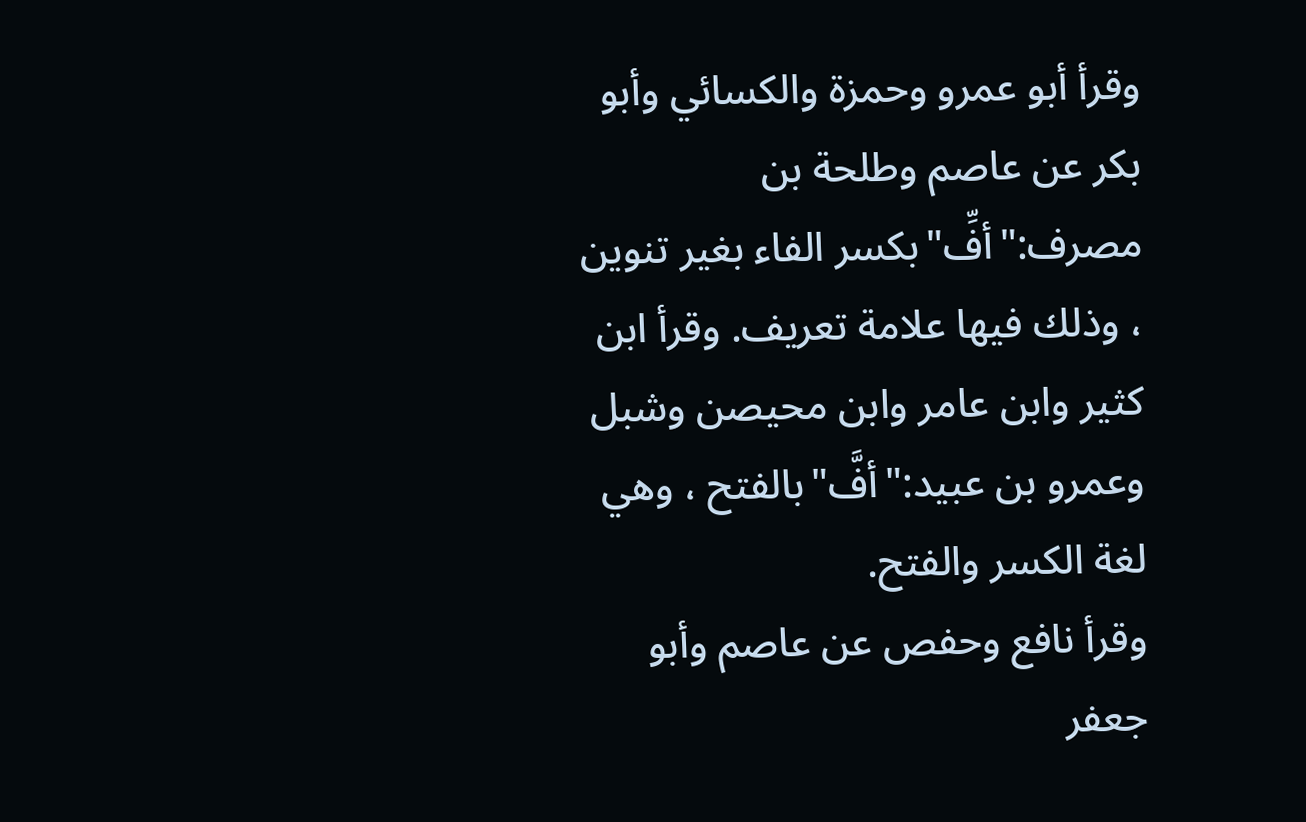وقرأ أبو عمرو وحمزة والكسائي وأبو بكر عن عاصم وطلحة بن مصرف:"أفِّ"بكسر الفاء بغير تنوين ، وذلك فيها علامة تعريف. وقرأ ابن كثير وابن عامر وابن محيصن وشبل وعمرو بن عبيد:"أفَّ"بالفتح ، وهي لغة الكسر والفتح.
وقرأ نافع وحفص عن عاصم وأبو جعفر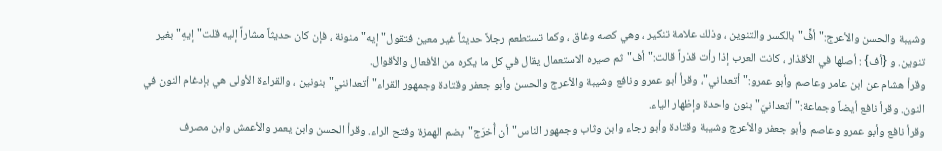وشيبة والحسن والأعرج:"أفٍّ"بالكسر والتنوين ، وذلك علامة تنكير ، وهي كصه وغاق ، وكما تستطعم رجلاً حديثاً غير معين فتقول"إيه"منونة ، فإن كان حديثاً مشاراً إليه قلت"إيهِ"بغير تنوين. و {أف} : أصلها في الأقذار ، كانت العرب إذا رأت قذراً قالت:"أف"ثم صيره الاستعمال يقال في كل ما يكره من الأفعال والأقوال.
وقرأ هشام عن ابن عامر وعاصم وأبو عمرو:"أتعداني"، وقرأ أبو عمرو ونافع وشيبة والأعرج والحسن وأبو جعفر وقتادة وجمهور القراء"أتعدانني"بنونين ، والقراءة الأولى هي بإدغام النون في النون. وقرأ نافع أيضاً وجماعة:"أتعدانيَ"بنون واحدة وإظهار الياء.
وقرأ نافع وأبو عمرو وعاصم وأبو جعفر والأعرج وشيبة وقتادة وأبو رجاء وابن وثاب وجمهور الناس"أن أُخرَج"بضم الهمزة وفتح الراء. وقرأ الحسن وابن يعمر والأعمش وابن مصرف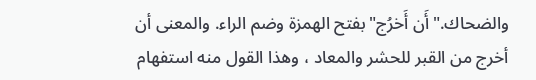والضحاك."أَن أَخرُج"بفتح الهمزة وضم الراء. والمعنى أن أخرج من القبر للحشر والمعاد ، وهذا القول منه استفهام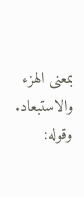بمعنى الهزء والاستبعاد.
وقوله: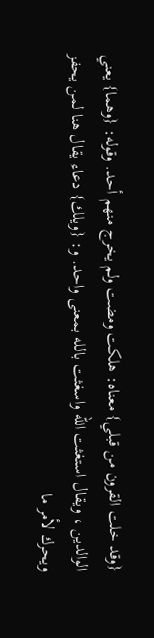{وقد خلت القرون من قبلي} معناه: هلكت ومضت ولم يخرج منهم أحد. وقوله: {وهما} يعني الوالدين ، ويقال استغثت الله واسغثت بالله بمعنى واحد. و: {ويلك} دعاء يقال هنا لمن يحفز ويحرك لأمر ما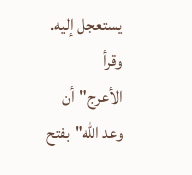يستعجل إليه.
وقرأ الأعرج"أن وعد الله"بفتح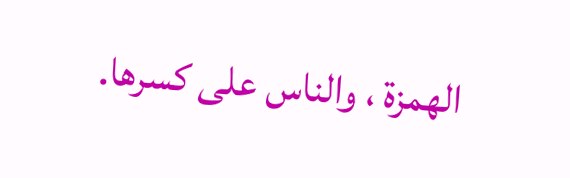الهمزة ، والناس على كسرها.